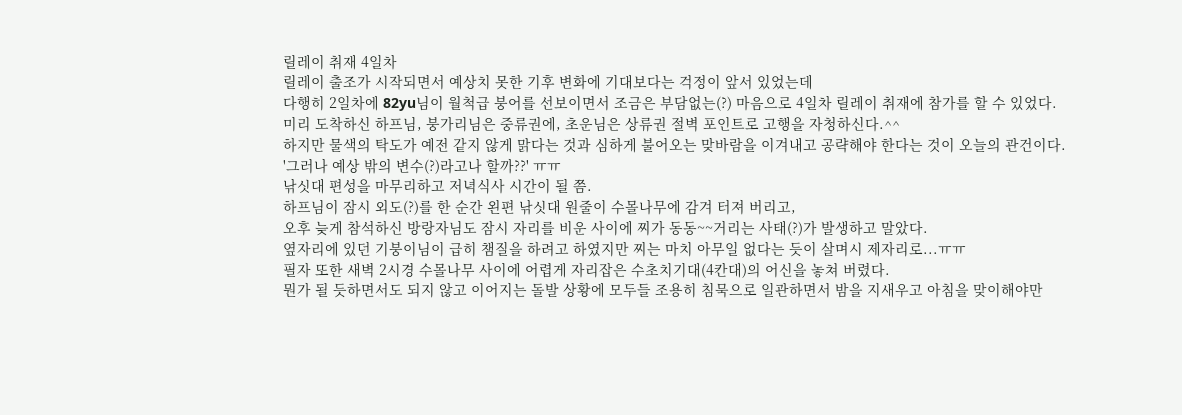릴레이 취재 4일차
릴레이 출조가 시작되면서 예상치 못한 기후 변화에 기대보다는 걱정이 앞서 있었는데
다행히 2일차에 82yu님이 월척급 붕어를 선보이면서 조금은 부담없는(?) 마음으로 4일차 릴레이 취재에 참가를 할 수 있었다.
미리 도착하신 하프님, 붕가리님은 중류권에, 초운님은 상류권 절벽 포인트로 고행을 자청하신다.^^
하지만 물색의 탁도가 예전 같지 않게 맑다는 것과 심하게 불어오는 맞바람을 이겨내고 공략해야 한다는 것이 오늘의 관건이다.
'그러나 예상 밖의 변수(?)라고나 할까??' ㅠㅠ
낚싯대 편성을 마무리하고 저녁식사 시간이 될 쯤.
하프님이 잠시 외도(?)를 한 순간 왼편 낚싯대 원줄이 수몰나무에 감겨 터져 버리고,
오후 늦게 참석하신 방랑자님도 잠시 자리를 비운 사이에 찌가 동동~~거리는 사태(?)가 발생하고 말았다.
옆자리에 있던 기붕이님이 급히 챔질을 하려고 하였지만 찌는 마치 아무일 없다는 듯이 살며시 제자리로...ㅠㅠ
필자 또한 새벽 2시경 수몰나무 사이에 어렵게 자리잡은 수초치기대(4칸대)의 어신을 놓쳐 버렸다.
뭔가 될 듯하면서도 되지 않고 이어지는 돌발 상황에 모두들 조용히 침묵으로 일관하면서 밤을 지새우고 아침을 맞이해야만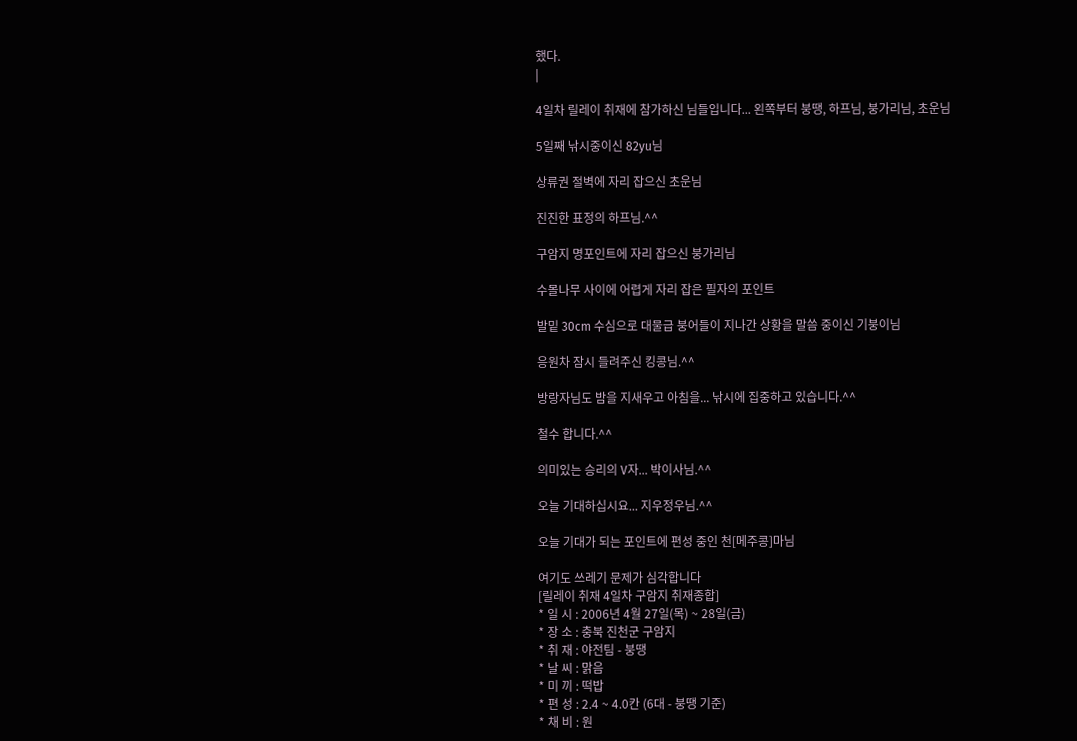했다.
|

4일차 릴레이 취재에 참가하신 님들입니다... 왼쪽부터 붕땡, 하프님, 붕가리님, 초운님

5일째 낚시중이신 82yu님

상류권 절벽에 자리 잡으신 초운님

진진한 표정의 하프님.^^

구암지 명포인트에 자리 잡으신 붕가리님

수몰나무 사이에 어렵게 자리 잡은 필자의 포인트

발밑 30cm 수심으로 대물급 붕어들이 지나간 상황을 말씀 중이신 기붕이님

응원차 잠시 들려주신 킹콩님.^^

방랑자님도 밤을 지새우고 아침을... 낚시에 집중하고 있습니다.^^

철수 합니다.^^

의미있는 승리의 V자... 박이사님.^^

오늘 기대하십시요... 지우정우님.^^

오늘 기대가 되는 포인트에 편성 중인 천[메주콩]마님

여기도 쓰레기 문제가 심각합니다
[릴레이 취재 4일차 구암지 취재종합]
* 일 시 : 2006년 4월 27일(목) ~ 28일(금)
* 장 소 : 충북 진천군 구암지
* 취 재 : 야전팀 - 붕땡
* 날 씨 : 맑음
* 미 끼 : 떡밥
* 편 성 : 2.4 ~ 4.0칸 (6대 - 붕땡 기준)
* 채 비 : 원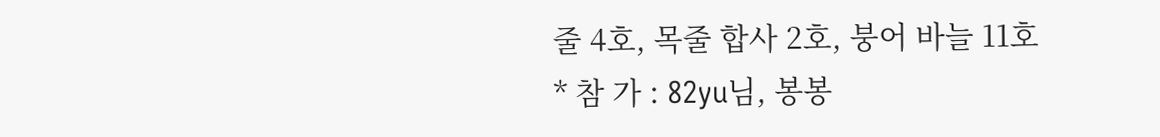줄 4호, 목줄 합사 2호, 붕어 바늘 11호
* 참 가 : 82yu님, 봉봉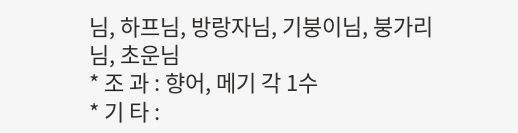님, 하프님, 방랑자님, 기붕이님, 붕가리님, 초운님
* 조 과 : 향어, 메기 각 1수
* 기 타 :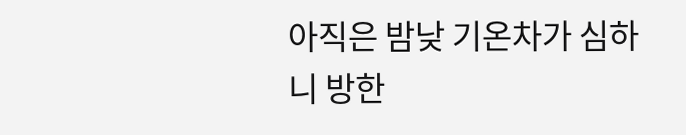아직은 밤낮 기온차가 심하니 방한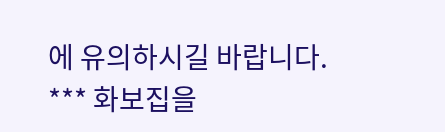에 유의하시길 바랍니다.
*** 화보집을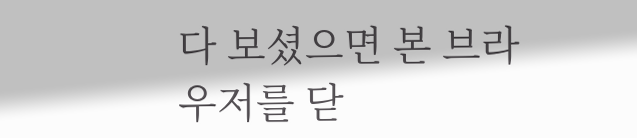다 보셨으면 본 브라우저를 닫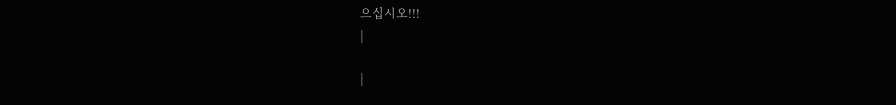으십시오!!!
|

|